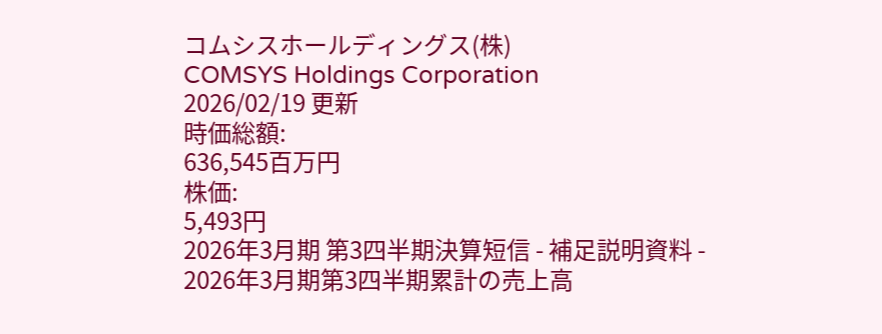コムシスホールディングス(株)
COMSYS Holdings Corporation
2026/02/19 更新
時価総額:
636,545百万円
株価:
5,493円
2026年3月期 第3四半期決算短信 - 補足説明資料 -
2026年3月期第3四半期累計の売上高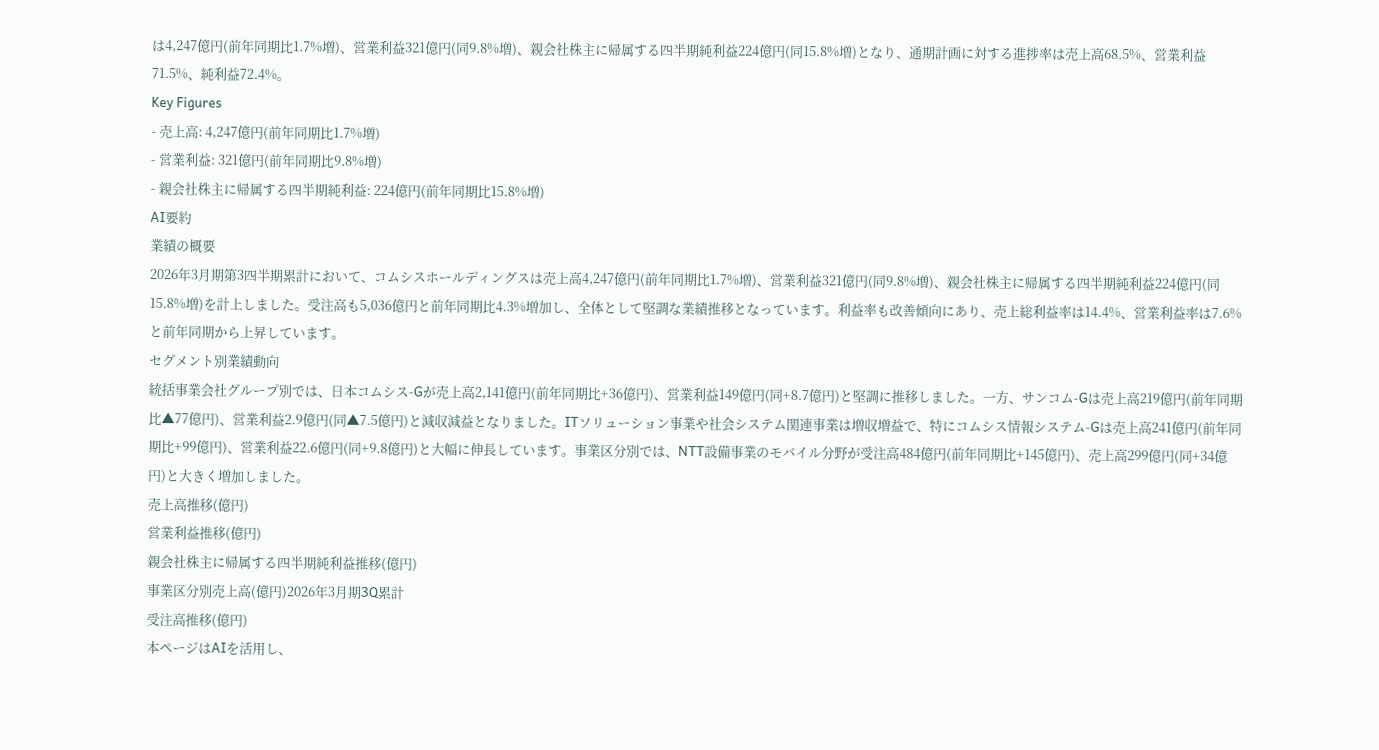は4,247億円(前年同期比1.7%増)、営業利益321億円(同9.8%増)、親会社株主に帰属する四半期純利益224億円(同15.8%増)となり、通期計画に対する進捗率は売上高68.5%、営業利益71.5%、純利益72.4%。
Key Figures
- 売上高: 4,247億円(前年同期比1.7%増)
- 営業利益: 321億円(前年同期比9.8%増)
- 親会社株主に帰属する四半期純利益: 224億円(前年同期比15.8%増)
AI要約
業績の概要
2026年3月期第3四半期累計において、コムシスホールディングスは売上高4,247億円(前年同期比1.7%増)、営業利益321億円(同9.8%増)、親会社株主に帰属する四半期純利益224億円(同15.8%増)を計上しました。受注高も5,036億円と前年同期比4.3%増加し、全体として堅調な業績推移となっています。利益率も改善傾向にあり、売上総利益率は14.4%、営業利益率は7.6%と前年同期から上昇しています。
セグメント別業績動向
統括事業会社グループ別では、日本コムシス-Gが売上高2,141億円(前年同期比+36億円)、営業利益149億円(同+8.7億円)と堅調に推移しました。一方、サンコム-Gは売上高219億円(前年同期比▲77億円)、営業利益2.9億円(同▲7.5億円)と減収減益となりました。ITソリューション事業や社会システム関連事業は増収増益で、特にコムシス情報システム-Gは売上高241億円(前年同期比+99億円)、営業利益22.6億円(同+9.8億円)と大幅に伸長しています。事業区分別では、NTT設備事業のモバイル分野が受注高484億円(前年同期比+145億円)、売上高299億円(同+34億円)と大きく増加しました。
売上高推移(億円)
営業利益推移(億円)
親会社株主に帰属する四半期純利益推移(億円)
事業区分別売上高(億円)2026年3月期3Q累計
受注高推移(億円)
本ページはAIを活用し、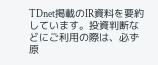TDnet掲載のIR資料を要約しています。投資判断などにご利用の際は、必ず原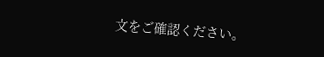文をご確認ください。